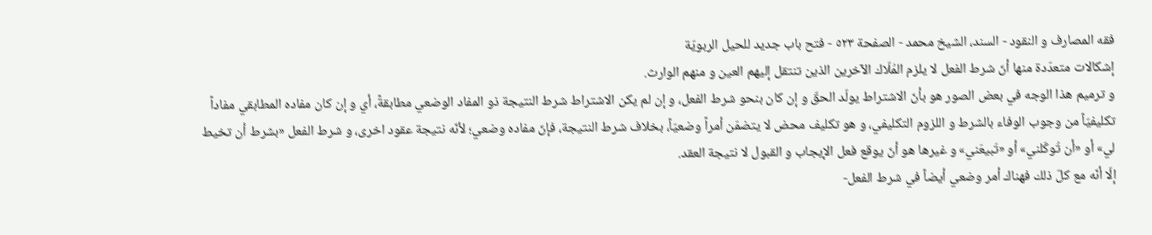فقه المصارف و النقود - السند، الشيخ محمد - الصفحة ٥٢٣ - فتح باب جديد للحيل الربويّة
إشكالات متعدّدة منها أنّ شرط الفعل لا يلزم المُلّاك الآخرين الذين تنتقل إليهم العين و منهم الوارث.
و ترميم هذا الوجه في بعض الصور هو بأنّ الاشتراط يولّد الحقّ و إن كان بنحو شرط الفعل، و إن لم يكن الاشتراط شرط النتيجة ذو المفاد الوضعي مطابقةً، أي و إن كان مفاده المطابقي مفاداً تكليفيّاً من وجوب الوفاء بالشرط و اللزوم التكليفي، و هو تكليف محض لا يتضمّن أمراً وضعيّاً، بخلاف شرط النتيجة، فإنّ مفاده وضعي؛ لأنّه نتيجة عقود اخرى، و شرط الفعل «بشرط أن تخيط لي» أو «أن تُوكّلني» أو «تَبيعَني» و غيرها هو أنّ يوقع فعل الإيجاب و القبول لا نتيجة العقد.
إلّا أنّه مع كلّ ذلك فهناك أمر وضعي أيضاً في شرط الفعل-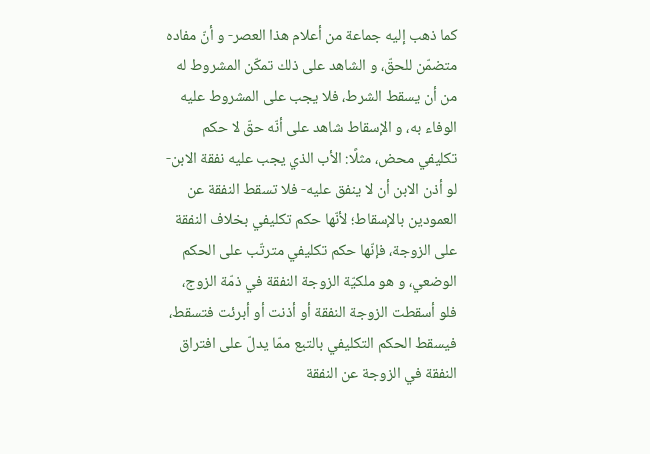كما ذهب إليه جماعة من أعلام هذا العصر- و أنّ مفاده متضمّن للحقّ، و الشاهد على ذلك تمكّن المشروط له من أن يسقط الشرط، فلا يجب على المشروط عليه الوفاء به، و الإسقاط شاهد على أنّه حقّ لا حكم تكليفي محض، مثلًا: الأب الذي يجب عليه نفقة الابن- لو أذن الابن أن لا ينفق عليه- فلا تسقط النفقة عن العمودين بالإسقاط؛ لأنّها حكم تكليفي بخلاف النفقة على الزوجة، فإنّها حكم تكليفي مترتّب على الحكم الوضعي، و هو ملكيّة الزوجة النفقة في ذمّة الزوج، فلو أسقطت الزوجة النفقة أو أذنت أو أبرئت فتسقط، فيسقط الحكم التكليفي بالتبع ممّا يدلّ على افتراق النفقة في الزوجة عن النفقة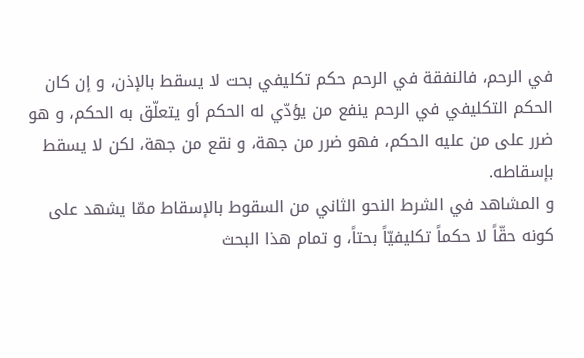في الرحم، فالنفقة في الرحم حكم تكليفي بحت لا يسقط بالإذن، و إن كان الحكم التكليفي في الرحم ينفع من يؤدّي له الحكم أو يتعلّق به الحكم، و هو ضرر على من عليه الحكم، فهو ضرر من جهة، و نقع من جهة، لكن لا يسقط بإسقاطه.
و المشاهد في الشرط النحو الثاني من السقوط بالإسقاط ممّا يشهد على كونه حقّاً لا حكماً تكليفيّاً بحتاً، و تمام هذا البحث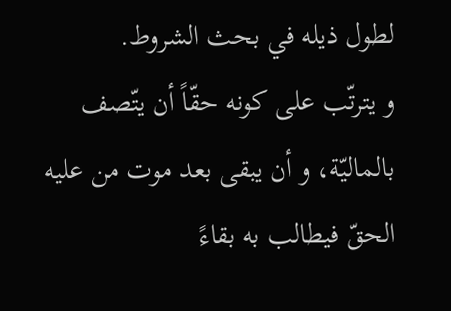لطول ذيله في بحث الشروط.
و يترتّب على كونه حقّاً أن يتّصف بالماليّة، و أن يبقى بعد موت من عليه الحقّ فيطالب به بقاءً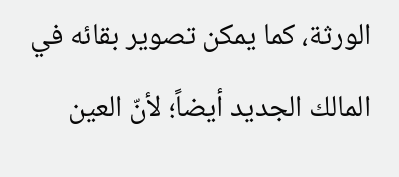الورثة، كما يمكن تصوير بقائه في المالك الجديد أيضاً؛ لأنّ العين